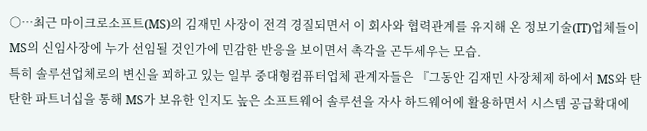○…최근 마이크로소프트(MS)의 김재민 사장이 전격 경질되면서 이 회사와 협력관계를 유지해 온 정보기술(IT)업체들이 MS의 신임사장에 누가 선임될 것인가에 민감한 반응을 보이면서 촉각을 곤두세우는 모습.
특히 솔루션업체로의 변신을 꾀하고 있는 일부 중대형컴퓨터업체 관계자들은 『그동안 김재민 사장체제 하에서 MS와 탄탄한 파트너십을 통해 MS가 보유한 인지도 높은 소프트웨어 솔루션을 자사 하드웨어에 활용하면서 시스템 공급확대에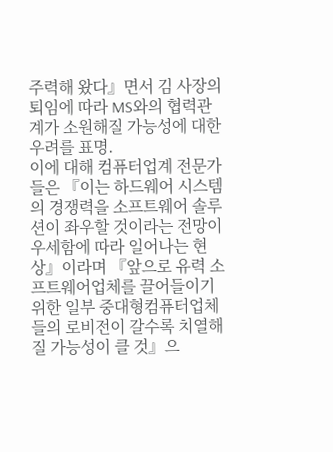주력해 왔다』면서 김 사장의 퇴임에 따라 MS와의 협력관계가 소원해질 가능성에 대한 우려를 표명.
이에 대해 컴퓨터업계 전문가들은 『이는 하드웨어 시스템의 경쟁력을 소프트웨어 솔루션이 좌우할 것이라는 전망이 우세함에 따라 일어나는 현상』이라며 『앞으로 유력 소프트웨어업체를 끌어들이기 위한 일부 중대형컴퓨터업체들의 로비전이 갈수록 치열해질 가능성이 클 것』으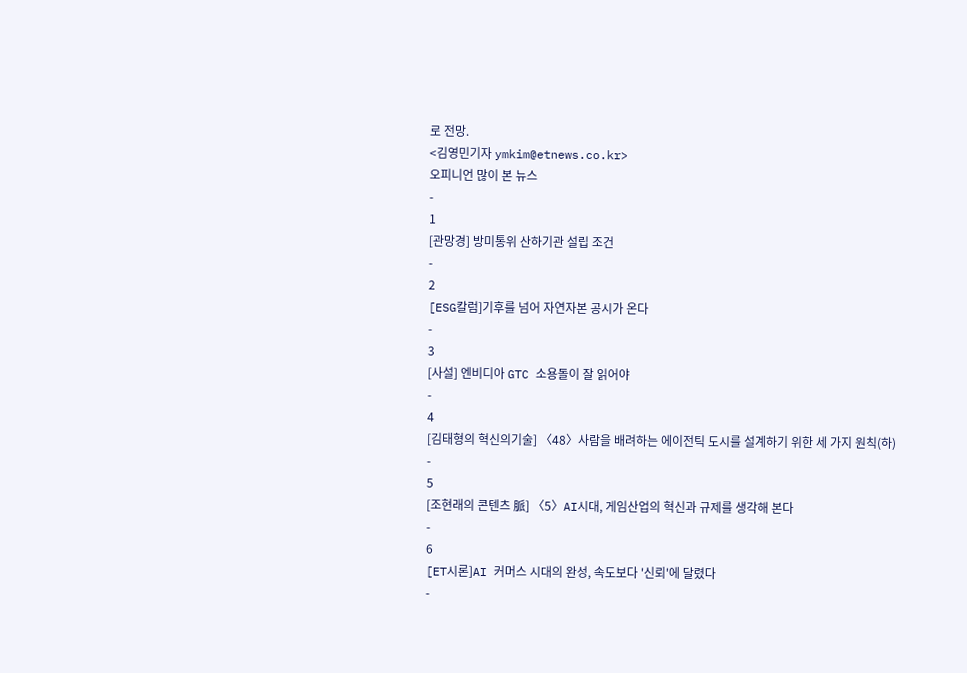로 전망.
<김영민기자 ymkim@etnews.co.kr>
오피니언 많이 본 뉴스
-
1
[관망경] 방미통위 산하기관 설립 조건
-
2
[ESG칼럼]기후를 넘어 자연자본 공시가 온다
-
3
[사설] 엔비디아 GTC 소용돌이 잘 읽어야
-
4
[김태형의 혁신의기술] 〈48〉사람을 배려하는 에이전틱 도시를 설계하기 위한 세 가지 원칙(하)
-
5
[조현래의 콘텐츠 脈] 〈5〉AI시대, 게임산업의 혁신과 규제를 생각해 본다
-
6
[ET시론]AI 커머스 시대의 완성, 속도보다 '신뢰'에 달렸다
-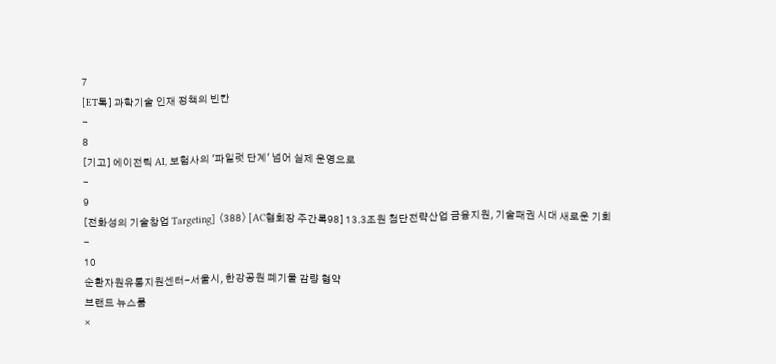7
[ET톡] 과학기술 인재 정책의 빈칸
-
8
[기고] 에이전틱 AI, 보험사의 '파일럿 단계' 넘어 실제 운영으로
-
9
[전화성의 기술창업 Targeting] 〈388〉 [AC협회장 주간록98] 13.3조원 첨단전략산업 금융지원, 기술패권 시대 새로운 기회
-
10
순환자원유통지원센터-서울시, 한강공원 폐기물 감량 협약
브랜드 뉴스룸
×